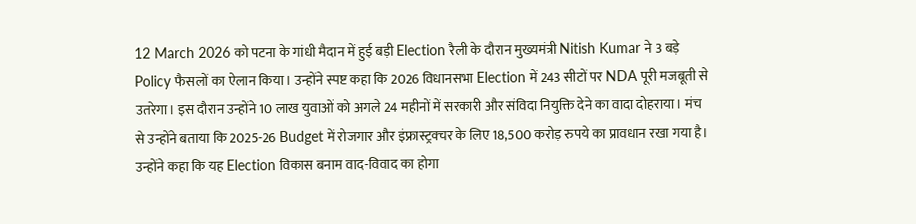12 March 2026 को पटना के गांधी मैदान में हुई बड़ी Election रैली के दौरान मुख्यमंत्री Nitish Kumar ने 3 बड़े Policy फैसलों का ऐलान किया। उन्होंने स्पष्ट कहा कि 2026 विधानसभा Election में 243 सीटों पर NDA पूरी मजबूती से उतरेगा। इस दौरान उन्होंने 10 लाख युवाओं को अगले 24 महीनों में सरकारी और संविदा नियुक्ति देने का वादा दोहराया। मंच से उन्होंने बताया कि 2025-26 Budget में रोजगार और इंफ्रास्ट्रक्चर के लिए 18,500 करोड़ रुपये का प्रावधान रखा गया है। उन्होंने कहा कि यह Election विकास बनाम वाद-विवाद का होगा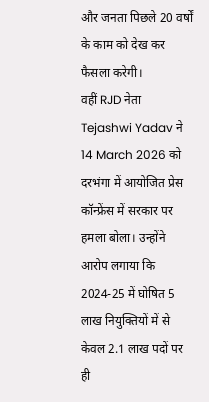और जनता पिछले 20 वर्षों के काम को देख कर फैसला करेगी।
वहीं RJD नेता Tejashwi Yadav ने 14 March 2026 को दरभंगा में आयोजित प्रेस कॉन्फ्रेंस में सरकार पर हमला बोला। उन्होंने आरोप लगाया कि 2024-25 में घोषित 5 लाख नियुक्तियों में से केवल 2.1 लाख पदों पर ही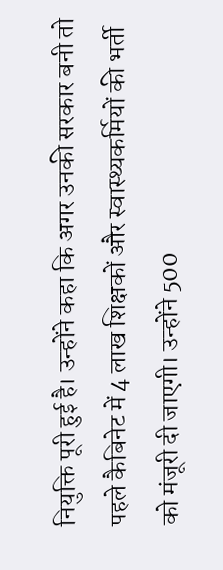नियुक्ति पूरी हुई है। उन्होंने कहा कि अगर उनकी सरकार बनी तो पहले कैबिनेट में 4 लाख शिक्षकों और स्वास्थ्यकर्मियों की भर्ती को मंजूरी दी जाएगी। उन्होंने 500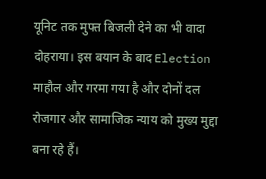यूनिट तक मुफ्त बिजली देने का भी वादा दोहराया। इस बयान के बाद Election माहौल और गरमा गया है और दोनों दल रोजगार और सामाजिक न्याय को मुख्य मुद्दा बना रहे हैं।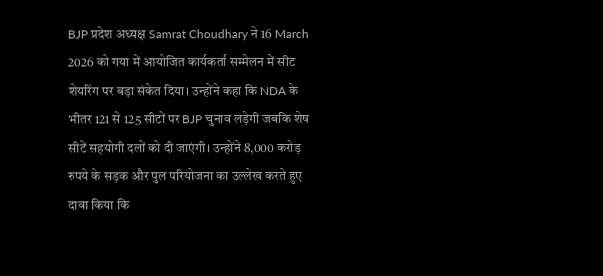BJP प्रदेश अध्यक्ष Samrat Choudhary ने 16 March 2026 को गया में आयोजित कार्यकर्ता सम्मेलन में सीट शेयरिंग पर बड़ा संकेत दिया। उन्होंने कहा कि NDA के भीतर 121 से 125 सीटों पर BJP चुनाव लड़ेगी जबकि शेष सीटें सहयोगी दलों को दी जाएंगी। उन्होंने 8,000 करोड़ रुपये के सड़क और पुल परियोजना का उल्लेख करते हुए दावा किया कि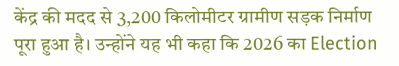केंद्र की मदद से 3,200 किलोमीटर ग्रामीण सड़क निर्माण पूरा हुआ है। उन्होंने यह भी कहा कि 2026 का Election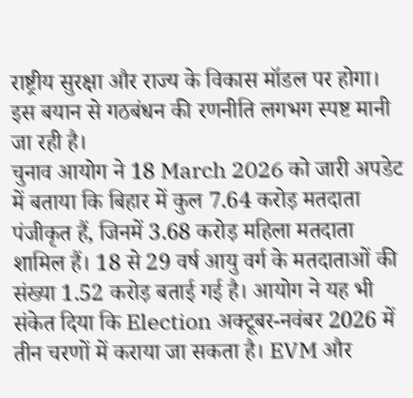राष्ट्रीय सुरक्षा और राज्य के विकास मॉडल पर होगा। इस बयान से गठबंधन की रणनीति लगभग स्पष्ट मानी जा रही है।
चुनाव आयोग ने 18 March 2026 को जारी अपडेट में बताया कि बिहार में कुल 7.64 करोड़ मतदाता पंजीकृत हैं, जिनमें 3.68 करोड़ महिला मतदाता शामिल हैं। 18 से 29 वर्ष आयु वर्ग के मतदाताओं की संख्या 1.52 करोड़ बताई गई है। आयोग ने यह भी संकेत दिया कि Election अक्टूबर-नवंबर 2026 में तीन चरणों में कराया जा सकता है। EVM और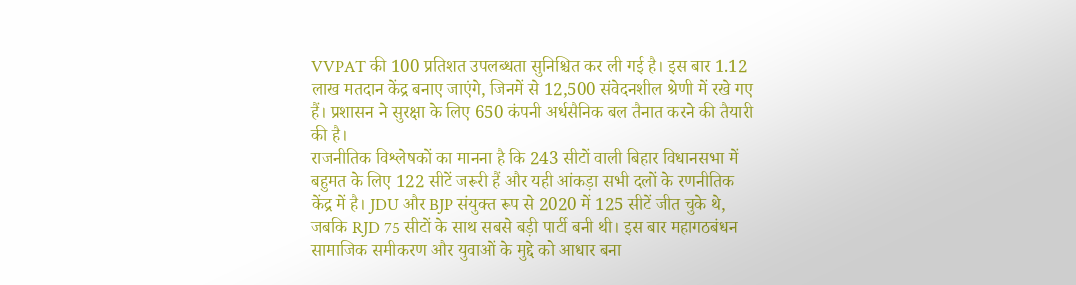VVPAT की 100 प्रतिशत उपलब्धता सुनिश्चित कर ली गई है। इस बार 1.12 लाख मतदान केंद्र बनाए जाएंगे, जिनमें से 12,500 संवेदनशील श्रेणी में रखे गए हैं। प्रशासन ने सुरक्षा के लिए 650 कंपनी अर्धसैनिक बल तैनात करने की तैयारी की है।
राजनीतिक विश्लेषकों का मानना है कि 243 सीटों वाली बिहार विधानसभा में बहुमत के लिए 122 सीटें जरूरी हैं और यही आंकड़ा सभी दलों के रणनीतिक केंद्र में है। JDU और BJP संयुक्त रूप से 2020 में 125 सीटें जीत चुके थे, जबकि RJD 75 सीटों के साथ सबसे बड़ी पार्टी बनी थी। इस बार महागठबंधन सामाजिक समीकरण और युवाओं के मुद्दे को आधार बना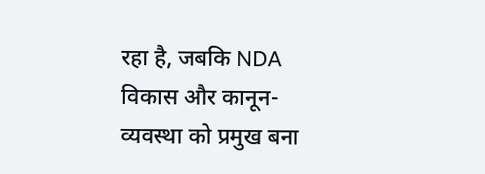रहा है, जबकि NDA विकास और कानून-व्यवस्था को प्रमुख बना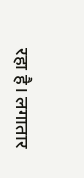रहा है। लगातार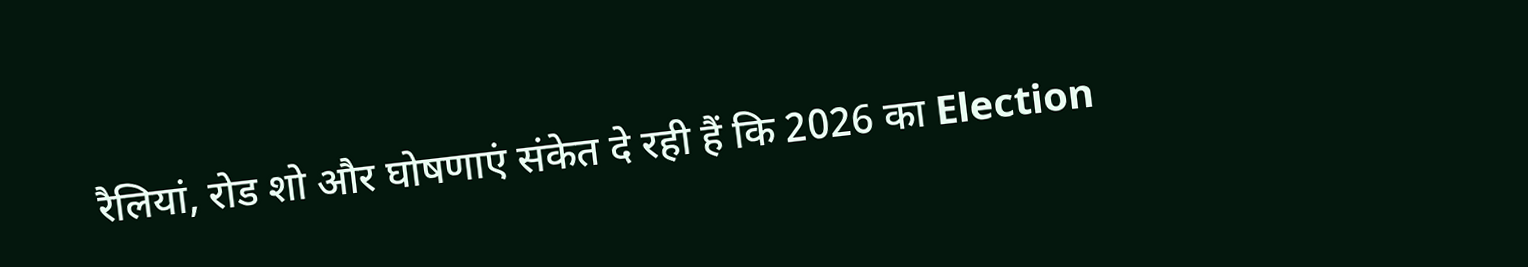रैलियां, रोड शो और घोषणाएं संकेत दे रही हैं कि 2026 का Election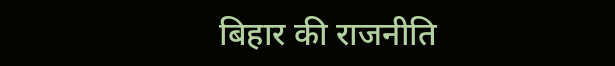बिहार की राजनीति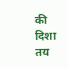की दिशा तय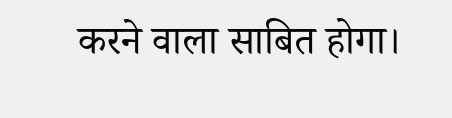करने वाला साबित होगा।